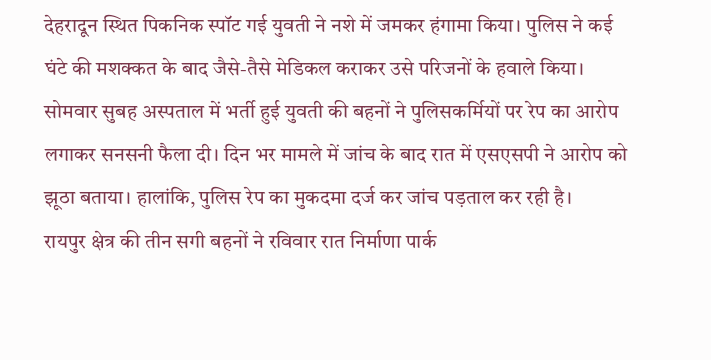देहरादून स्थित पिकनिक स्पॉट गई युवती ने नशे में जमकर हंगामा किया। पुलिस ने कई घंटे की मशक्कत के बाद जैसे-तैसे मेडिकल कराकर उसे परिजनों के हवाले किया।
सोमवार सुबह अस्पताल में भर्ती हुई युवती की बहनों ने पुलिसकर्मियों पर रेप का आरोप लगाकर सनसनी फैला दी। दिन भर मामले में जांच के बाद रात में एसएसपी ने आरोप को झूठा बताया। हालांकि, पुलिस रेप का मुकदमा दर्ज कर जांच पड़ताल कर रही है।
रायपुर क्षेत्र की तीन सगी बहनों ने रविवार रात निर्माणा पार्क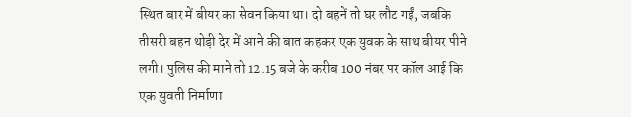स्थित बार में बीयर का सेवन किया था। दो बहनें तो घर लौट गईं, जबकि तीसरी बहन थोड़ी देर में आने की बात कहकर एक युवक के साथ बीयर पीने लगी। पुलिस की माने तो 12.15 बजे के करीब 100 नंबर पर कॉल आई कि एक युवती निर्माणा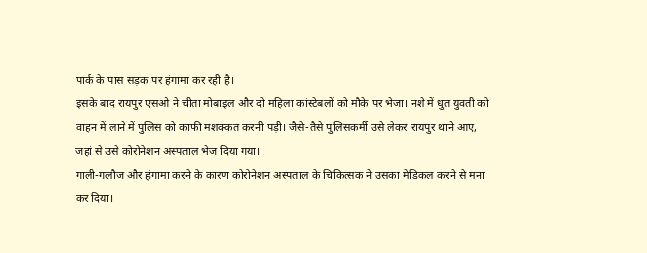पार्क के पास सड़क पर हंगामा कर रही है।
इसके बाद रायपुर एसओ ने चीता मोबाइल और दो महिला कांस्टेबलों को मौके पर भेजा। नशे में धुत युवती को वाहन में लाने में पुलिस को काफी मशक्कत करनी पड़ी। जैसे-तैसे पुलिसकर्मी उसे लेकर रायपुर थाने आए, जहां से उसे कोरोनेशन अस्पताल भेज दिया गया।
गाली-गलौज और हंगामा करने के कारण कोरोनेशन अस्पताल के चिकित्सक ने उसका मेडिकल करने से मना कर दिया।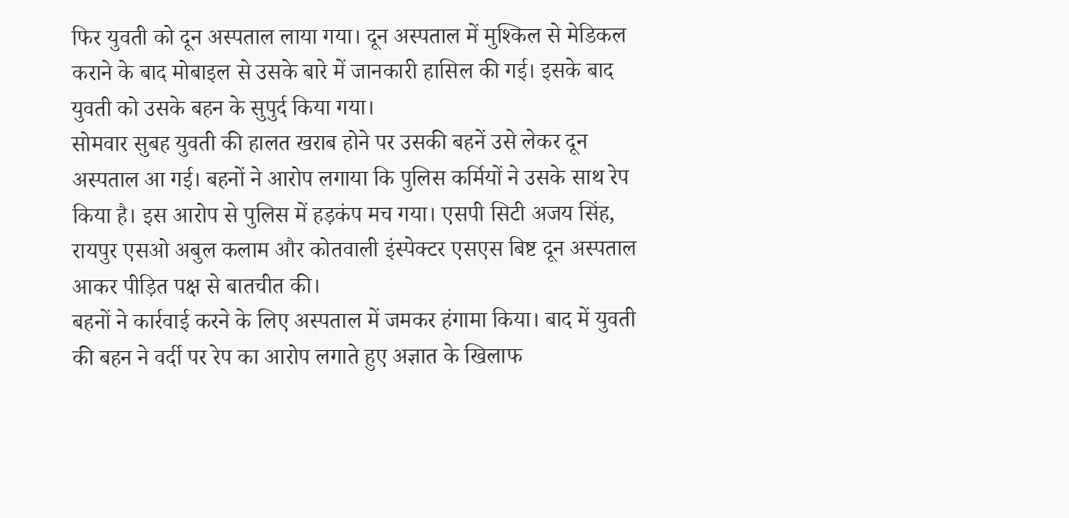फिर युवती को दून अस्पताल लाया गया। दून अस्पताल में मुश्किल से मेडिकल कराने के बाद मोबाइल से उसके बारे में जानकारी हासिल की गई। इसके बाद युवती को उसके बहन के सुपुर्द किया गया।
सोमवार सुबह युवती की हालत खराब होने पर उसकी बहनें उसे लेकर दून अस्पताल आ गई। बहनों ने आरोप लगाया कि पुलिस कर्मियों ने उसके साथ रेप किया है। इस आरोप से पुलिस में हड़कंप मच गया। एसपी सिटी अजय सिंह, रायपुर एसओ अबुल कलाम और कोतवाली इंस्पेक्टर एसएस बिष्ट दून अस्पताल आकर पीड़ित पक्ष से बातचीत की।
बहनों ने कार्रवाई करने के लिए अस्पताल में जमकर हंगामा किया। बाद में युवती की बहन ने वर्दी पर रेप का आरोप लगाते हुए अज्ञात के खिलाफ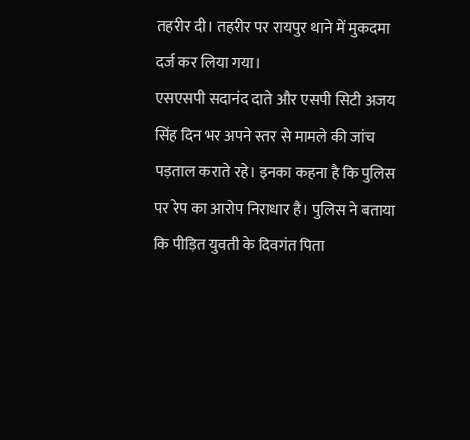तहरीर दी। तहरीर पर रायपुर थाने में मुकदमा दर्ज कर लिया गया।
एसएसपी सदानंद दाते और एसपी सिटी अजय सिंह दिन भर अपने स्तर से मामले की जांच पड़ताल कराते रहे। इनका कहना है कि पुलिस पर रेप का आरोप निराधार है। पुलिस ने बताया कि पीड़ित युवती के दिवगंत पिता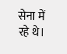सेना में रहे थे।